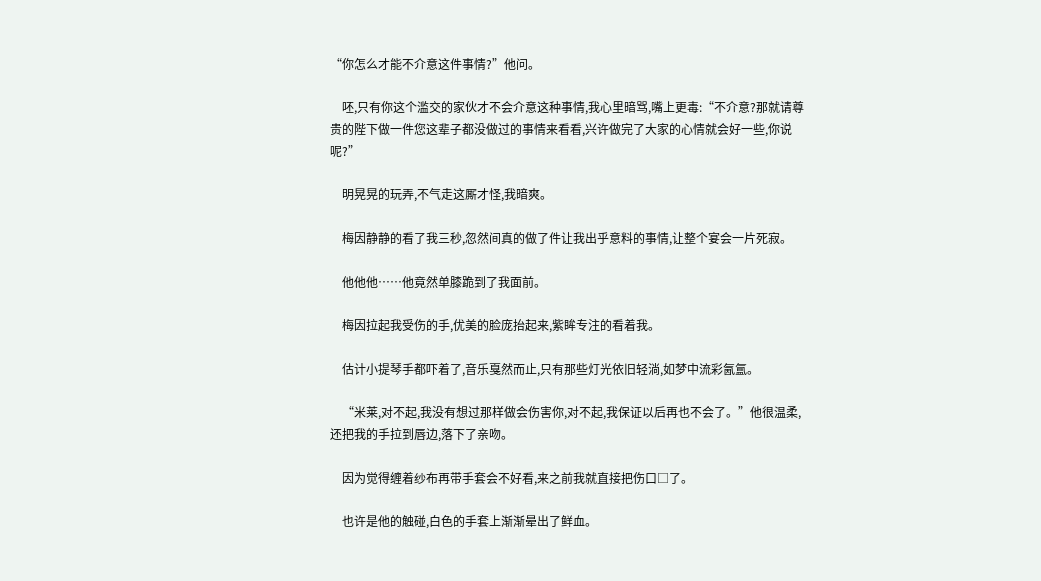“你怎么才能不介意这件事情?”他问。

    呸,只有你这个滥交的家伙才不会介意这种事情,我心里暗骂,嘴上更毒:“不介意?那就请尊贵的陛下做一件您这辈子都没做过的事情来看看,兴许做完了大家的心情就会好一些,你说呢?”

    明晃晃的玩弄,不气走这厮才怪,我暗爽。

    梅因静静的看了我三秒,忽然间真的做了件让我出乎意料的事情,让整个宴会一片死寂。

    他他他……他竟然单膝跪到了我面前。

    梅因拉起我受伤的手,优美的脸庞抬起来,紫眸专注的看着我。

    估计小提琴手都吓着了,音乐戛然而止,只有那些灯光依旧轻淌,如梦中流彩氤氲。

    “米莱,对不起,我没有想过那样做会伤害你,对不起,我保证以后再也不会了。”他很温柔,还把我的手拉到唇边,落下了亲吻。

    因为觉得缠着纱布再带手套会不好看,来之前我就直接把伤口□了。

    也许是他的触碰,白色的手套上渐渐晕出了鲜血。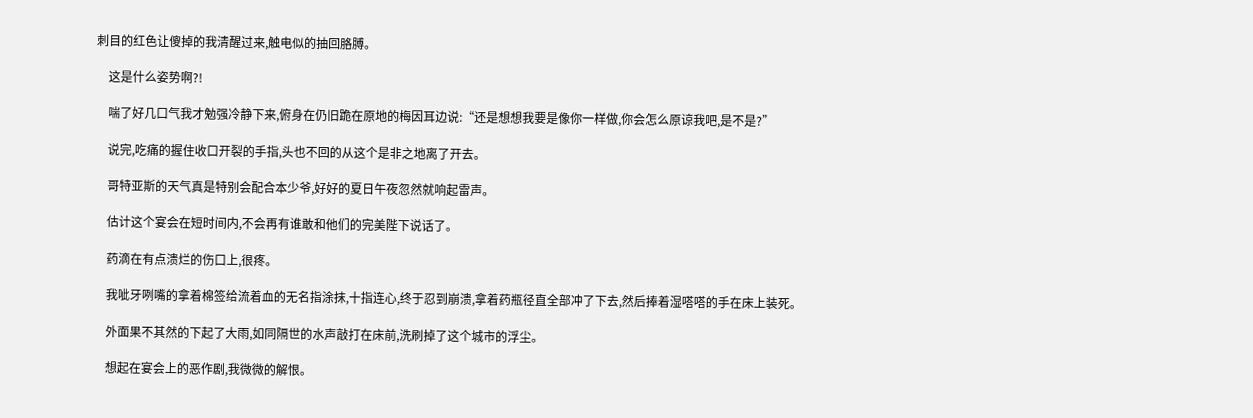刺目的红色让傻掉的我清醒过来,触电似的抽回胳膊。

    这是什么姿势啊?!

    喘了好几口气我才勉强冷静下来,俯身在仍旧跪在原地的梅因耳边说:“还是想想我要是像你一样做,你会怎么原谅我吧,是不是?”

    说完,吃痛的握住收口开裂的手指,头也不回的从这个是非之地离了开去。

    哥特亚斯的天气真是特别会配合本少爷,好好的夏日午夜忽然就响起雷声。

    估计这个宴会在短时间内,不会再有谁敢和他们的完美陛下说话了。

    药滴在有点溃烂的伤口上,很疼。

    我呲牙咧嘴的拿着棉签给流着血的无名指涂抹,十指连心,终于忍到崩溃,拿着药瓶径直全部冲了下去,然后捧着湿嗒嗒的手在床上装死。

    外面果不其然的下起了大雨,如同隔世的水声敲打在床前,洗刷掉了这个城市的浮尘。

    想起在宴会上的恶作剧,我微微的解恨。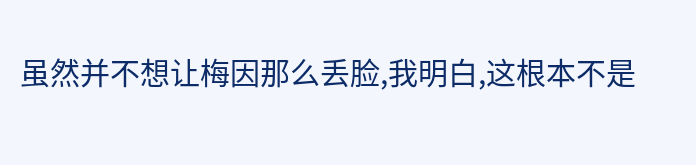虽然并不想让梅因那么丢脸,我明白,这根本不是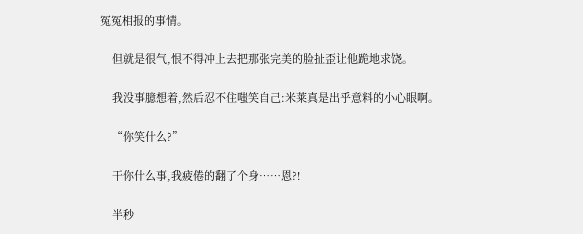冤冤相报的事情。

    但就是很气,恨不得冲上去把那张完美的脸扯歪让他跪地求饶。

    我没事臆想着,然后忍不住嗤笑自己:米莱真是出乎意料的小心眼啊。

    “你笑什么?”

    干你什么事,我疲倦的翻了个身……恩?!

    半秒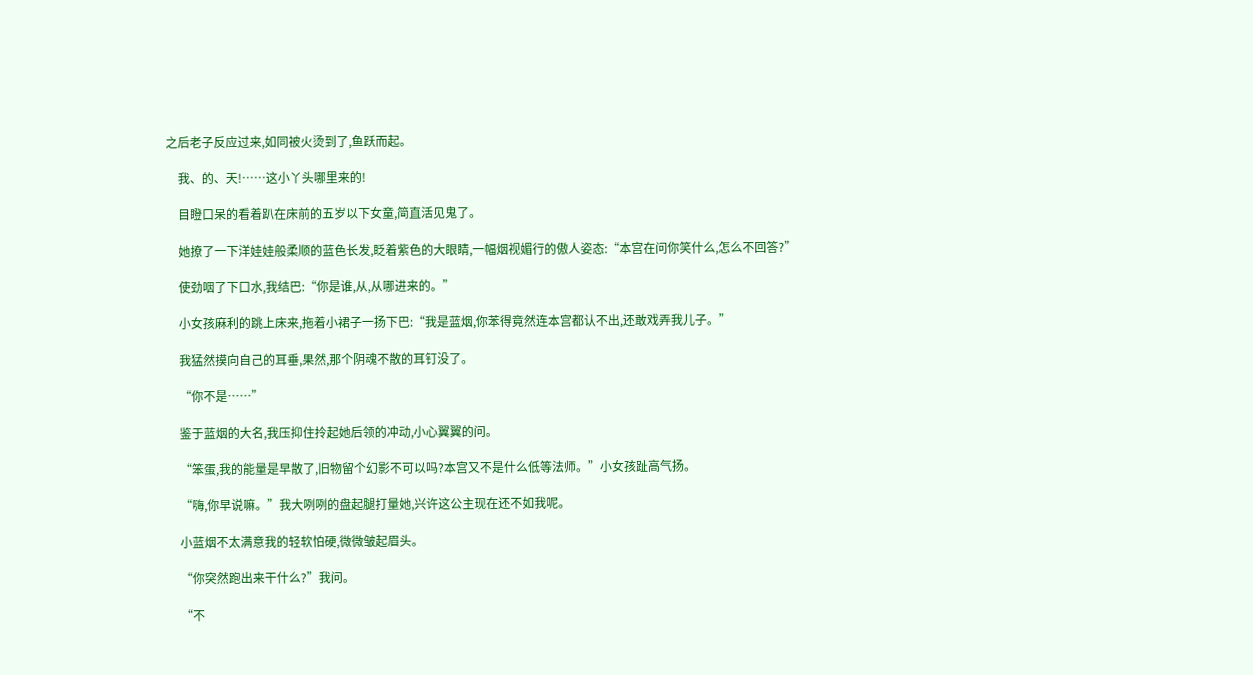之后老子反应过来,如同被火烫到了,鱼跃而起。

    我、的、天!……这小丫头哪里来的!

    目瞪口呆的看着趴在床前的五岁以下女童,简直活见鬼了。

    她撩了一下洋娃娃般柔顺的蓝色长发,眨着紫色的大眼睛,一幅烟视媚行的傲人姿态:“本宫在问你笑什么,怎么不回答?”

    使劲咽了下口水,我结巴:“你是谁,从,从哪进来的。”

    小女孩麻利的跳上床来,拖着小裙子一扬下巴:“我是蓝烟,你苯得竟然连本宫都认不出,还敢戏弄我儿子。”

    我猛然摸向自己的耳垂,果然,那个阴魂不散的耳钉没了。

    “你不是……”

    鉴于蓝烟的大名,我压抑住拎起她后领的冲动,小心翼翼的问。

    “笨蛋,我的能量是早散了,旧物留个幻影不可以吗?本宫又不是什么低等法师。”小女孩趾高气扬。

    “嗨,你早说嘛。”我大咧咧的盘起腿打量她,兴许这公主现在还不如我呢。

    小蓝烟不太满意我的轻软怕硬,微微皱起眉头。

    “你突然跑出来干什么?”我问。

    “不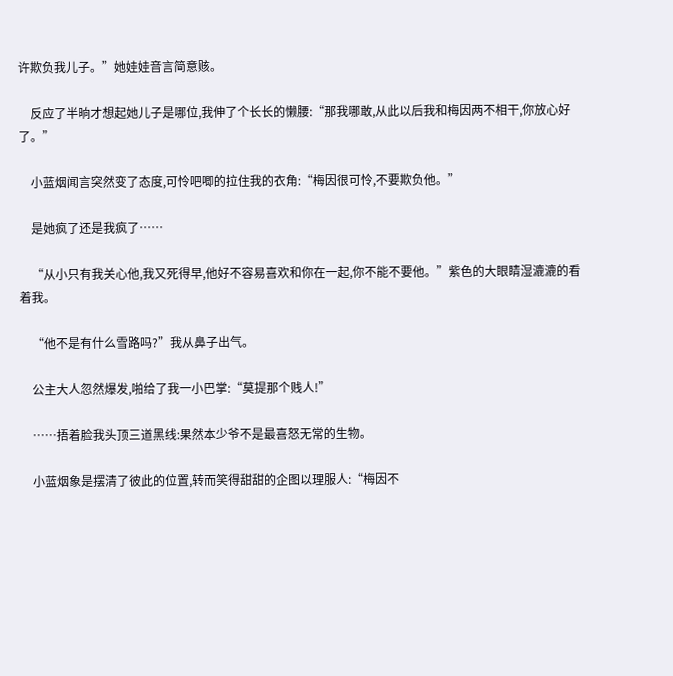许欺负我儿子。”她娃娃音言简意赅。

    反应了半晌才想起她儿子是哪位,我伸了个长长的懒腰:“那我哪敢,从此以后我和梅因两不相干,你放心好了。”

    小蓝烟闻言突然变了态度,可怜吧唧的拉住我的衣角:“梅因很可怜,不要欺负他。”

    是她疯了还是我疯了……

    “从小只有我关心他,我又死得早,他好不容易喜欢和你在一起,你不能不要他。”紫色的大眼睛湿漉漉的看着我。

    “他不是有什么雪路吗?”我从鼻子出气。

    公主大人忽然爆发,啪给了我一小巴掌:“莫提那个贱人!”

    ……捂着脸我头顶三道黑线:果然本少爷不是最喜怒无常的生物。

    小蓝烟象是摆清了彼此的位置,转而笑得甜甜的企图以理服人:“梅因不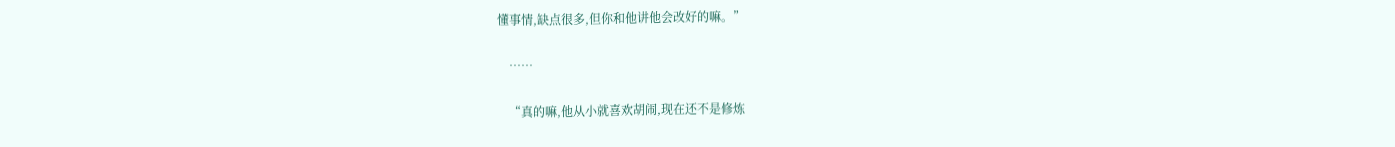懂事情,缺点很多,但你和他讲他会改好的嘛。”

    ……

    “真的嘛,他从小就喜欢胡闹,现在还不是修炼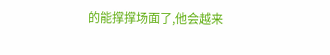的能撑撑场面了,他会越来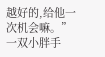越好的,给他一次机会嘛。”一双小胖手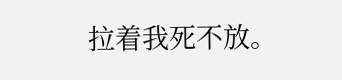拉着我死不放。